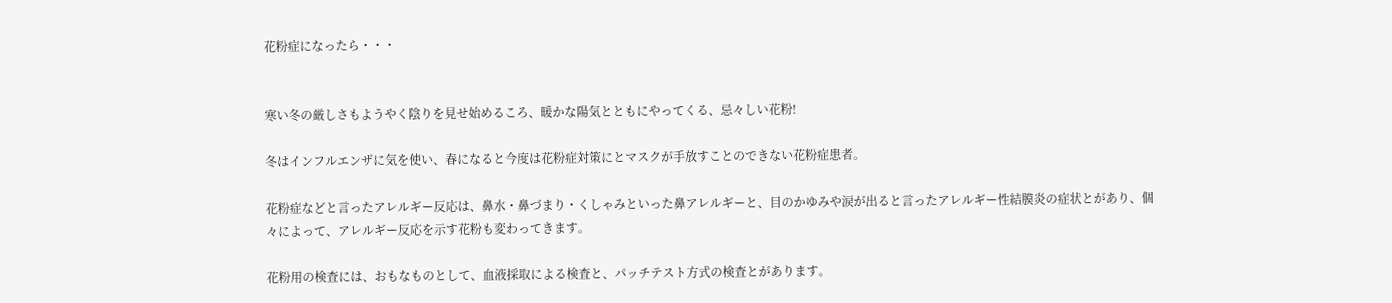花粉症になったら・・・


寒い冬の厳しさもようやく陰りを見せ始めるころ、暖かな陽気とともにやってくる、忌々しい花粉!

冬はインフルエンザに気を使い、春になると今度は花粉症対策にとマスクが手放すことのできない花粉症患者。

花粉症などと言ったアレルギー反応は、鼻水・鼻づまり・くしゃみといった鼻アレルギーと、目のかゆみや涙が出ると言ったアレルギー性結膜炎の症状とがあり、個々によって、アレルギー反応を示す花粉も変わってきます。

花粉用の検査には、おもなものとして、血液採取による検査と、パッチテスト方式の検査とがあります。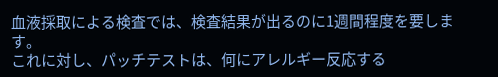血液採取による検査では、検査結果が出るのに1週間程度を要します。
これに対し、パッチテストは、何にアレルギー反応する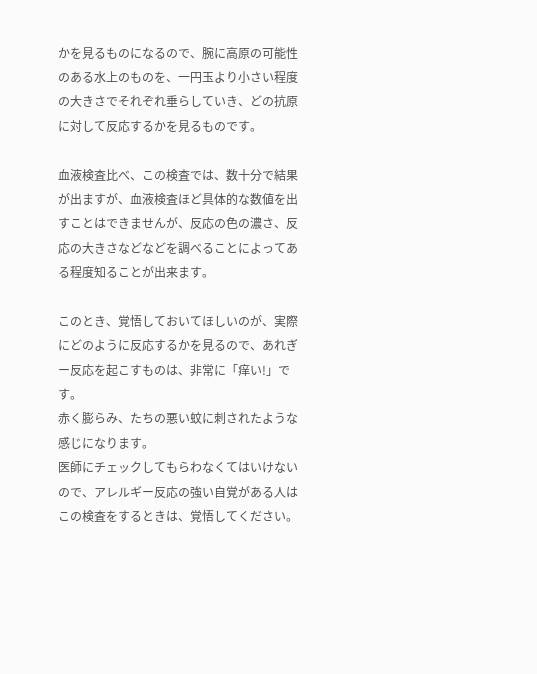かを見るものになるので、腕に高原の可能性のある水上のものを、一円玉より小さい程度の大きさでそれぞれ垂らしていき、どの抗原に対して反応するかを見るものです。

血液検査比べ、この検査では、数十分で結果が出ますが、血液検査ほど具体的な数値を出すことはできませんが、反応の色の濃さ、反応の大きさなどなどを調べることによってある程度知ることが出来ます。

このとき、覚悟しておいてほしいのが、実際にどのように反応するかを見るので、あれぎー反応を起こすものは、非常に「痒い!」です。
赤く膨らみ、たちの悪い蚊に刺されたような感じになります。
医師にチェックしてもらわなくてはいけないので、アレルギー反応の強い自覚がある人はこの検査をするときは、覚悟してください。